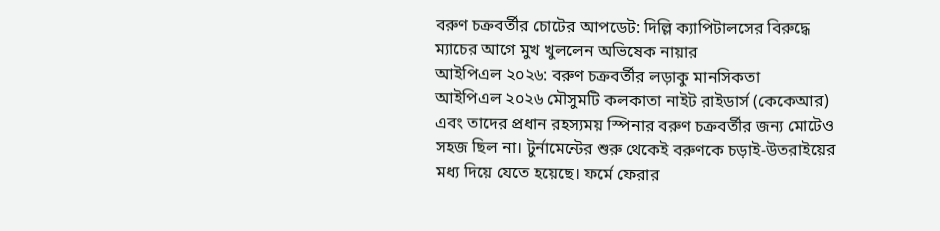বরুণ চক্রবর্তীর চোটের আপডেট: দিল্লি ক্যাপিটালসের বিরুদ্ধে ম্যাচের আগে মুখ খুললেন অভিষেক নায়ার
আইপিএল ২০২৬: বরুণ চক্রবর্তীর লড়াকু মানসিকতা
আইপিএল ২০২৬ মৌসুমটি কলকাতা নাইট রাইডার্স (কেকেআর) এবং তাদের প্রধান রহস্যময় স্পিনার বরুণ চক্রবর্তীর জন্য মোটেও সহজ ছিল না। টুর্নামেন্টের শুরু থেকেই বরুণকে চড়াই-উতরাইয়ের মধ্য দিয়ে যেতে হয়েছে। ফর্মে ফেরার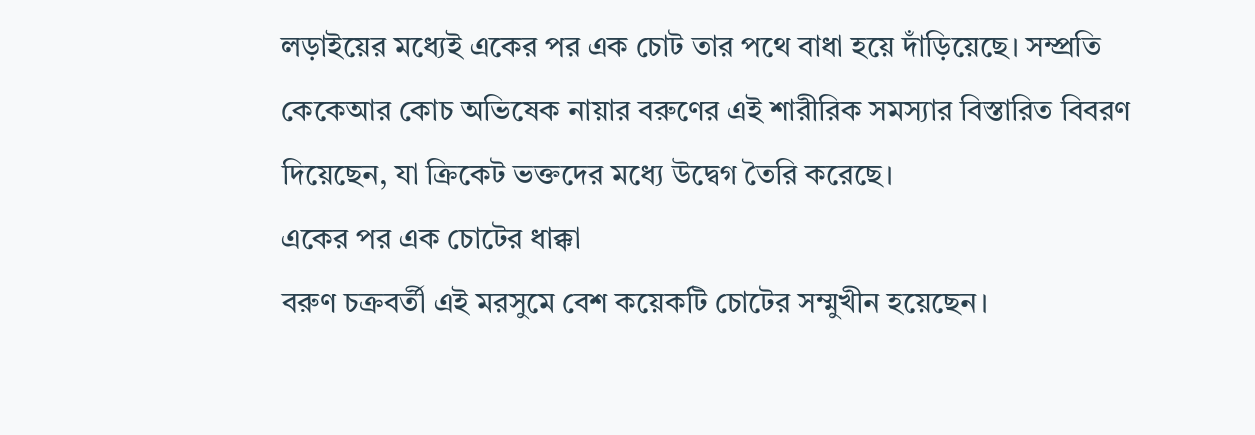লড়াইয়ের মধ্যেই একের পর এক চোট তার পথে বাধা হয়ে দাঁড়িয়েছে। সম্প্রতি কেকেআর কোচ অভিষেক নায়ার বরুণের এই শারীরিক সমস্যার বিস্তারিত বিবরণ দিয়েছেন, যা ক্রিকেট ভক্তদের মধ্যে উদ্বেগ তৈরি করেছে।
একের পর এক চোটের ধাক্কা
বরুণ চক্রবর্তী এই মরসুমে বেশ কয়েকটি চোটের সম্মুখীন হয়েছেন।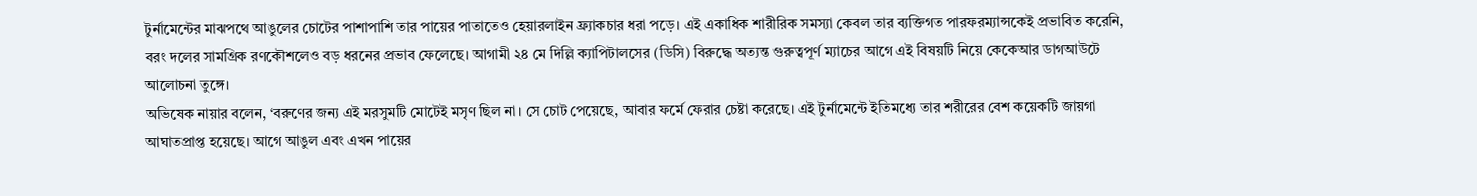টুর্নামেন্টের মাঝপথে আঙুলের চোটের পাশাপাশি তার পায়ের পাতাতেও হেয়ারলাইন ফ্র্যাকচার ধরা পড়ে। এই একাধিক শারীরিক সমস্যা কেবল তার ব্যক্তিগত পারফরম্যান্সকেই প্রভাবিত করেনি, বরং দলের সামগ্রিক রণকৌশলেও বড় ধরনের প্রভাব ফেলেছে। আগামী ২৪ মে দিল্লি ক্যাপিটালসের (ডিসি) বিরুদ্ধে অত্যন্ত গুরুত্বপূর্ণ ম্যাচের আগে এই বিষয়টি নিয়ে কেকেআর ডাগআউটে আলোচনা তুঙ্গে।
অভিষেক নায়ার বলেন, ‘বরুণের জন্য এই মরসুমটি মোটেই মসৃণ ছিল না। সে চোট পেয়েছে, আবার ফর্মে ফেরার চেষ্টা করেছে। এই টুর্নামেন্টে ইতিমধ্যে তার শরীরের বেশ কয়েকটি জায়গা আঘাতপ্রাপ্ত হয়েছে। আগে আঙুল এবং এখন পায়ের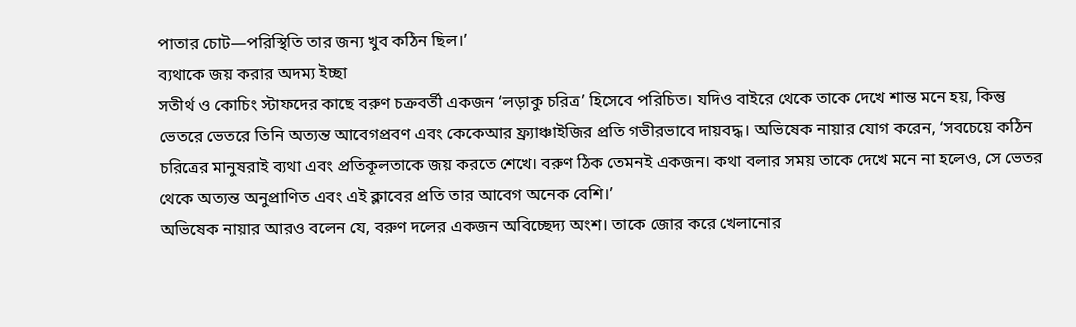পাতার চোট—পরিস্থিতি তার জন্য খুব কঠিন ছিল।’
ব্যথাকে জয় করার অদম্য ইচ্ছা
সতীর্থ ও কোচিং স্টাফদের কাছে বরুণ চক্রবর্তী একজন ‘লড়াকু চরিত্র’ হিসেবে পরিচিত। যদিও বাইরে থেকে তাকে দেখে শান্ত মনে হয়, কিন্তু ভেতরে ভেতরে তিনি অত্যন্ত আবেগপ্রবণ এবং কেকেআর ফ্র্যাঞ্চাইজির প্রতি গভীরভাবে দায়বদ্ধ। অভিষেক নায়ার যোগ করেন, ‘সবচেয়ে কঠিন চরিত্রের মানুষরাই ব্যথা এবং প্রতিকূলতাকে জয় করতে শেখে। বরুণ ঠিক তেমনই একজন। কথা বলার সময় তাকে দেখে মনে না হলেও, সে ভেতর থেকে অত্যন্ত অনুপ্রাণিত এবং এই ক্লাবের প্রতি তার আবেগ অনেক বেশি।’
অভিষেক নায়ার আরও বলেন যে, বরুণ দলের একজন অবিচ্ছেদ্য অংশ। তাকে জোর করে খেলানোর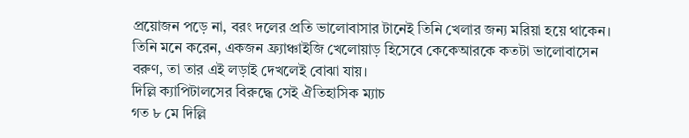প্রয়োজন পড়ে না, বরং দলের প্রতি ভালোবাসার টানেই তিনি খেলার জন্য মরিয়া হয়ে থাকেন। তিনি মনে করেন, একজন ফ্র্যাঞ্চাইজি খেলোয়াড় হিসেবে কেকেআরকে কতটা ভালোবাসেন বরুণ, তা তার এই লড়াই দেখলেই বোঝা যায়।
দিল্লি ক্যাপিটালসের বিরুদ্ধে সেই ঐতিহাসিক ম্যাচ
গত ৮ মে দিল্লি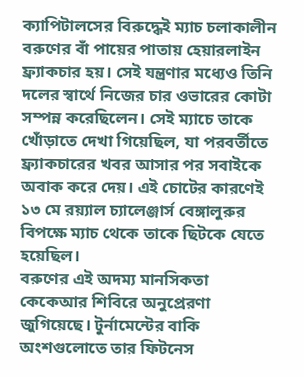ক্যাপিটালসের বিরুদ্ধেই ম্যাচ চলাকালীন বরুণের বাঁ পায়ের পাতায় হেয়ারলাইন ফ্র্যাকচার হয়। সেই যন্ত্রণার মধ্যেও তিনি দলের স্বার্থে নিজের চার ওভারের কোটা সম্পন্ন করেছিলেন। সেই ম্যাচে তাকে খোঁড়াতে দেখা গিয়েছিল, যা পরবর্তীতে ফ্র্যাকচারের খবর আসার পর সবাইকে অবাক করে দেয়। এই চোটের কারণেই ১৩ মে রয়্যাল চ্যালেঞ্জার্স বেঙ্গালুরুর বিপক্ষে ম্যাচ থেকে তাকে ছিটকে যেতে হয়েছিল।
বরুণের এই অদম্য মানসিকতা কেকেআর শিবিরে অনুপ্রেরণা জুগিয়েছে। টুর্নামেন্টের বাকি অংশগুলোতে তার ফিটনেস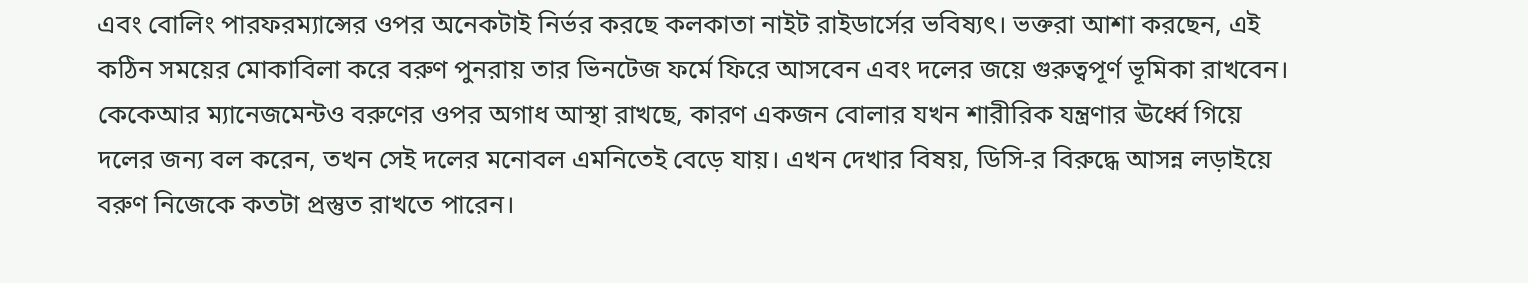এবং বোলিং পারফরম্যান্সের ওপর অনেকটাই নির্ভর করছে কলকাতা নাইট রাইডার্সের ভবিষ্যৎ। ভক্তরা আশা করছেন, এই কঠিন সময়ের মোকাবিলা করে বরুণ পুনরায় তার ভিনটেজ ফর্মে ফিরে আসবেন এবং দলের জয়ে গুরুত্বপূর্ণ ভূমিকা রাখবেন। কেকেআর ম্যানেজমেন্টও বরুণের ওপর অগাধ আস্থা রাখছে, কারণ একজন বোলার যখন শারীরিক যন্ত্রণার ঊর্ধ্বে গিয়ে দলের জন্য বল করেন, তখন সেই দলের মনোবল এমনিতেই বেড়ে যায়। এখন দেখার বিষয়, ডিসি-র বিরুদ্ধে আসন্ন লড়াইয়ে বরুণ নিজেকে কতটা প্রস্তুত রাখতে পারেন।